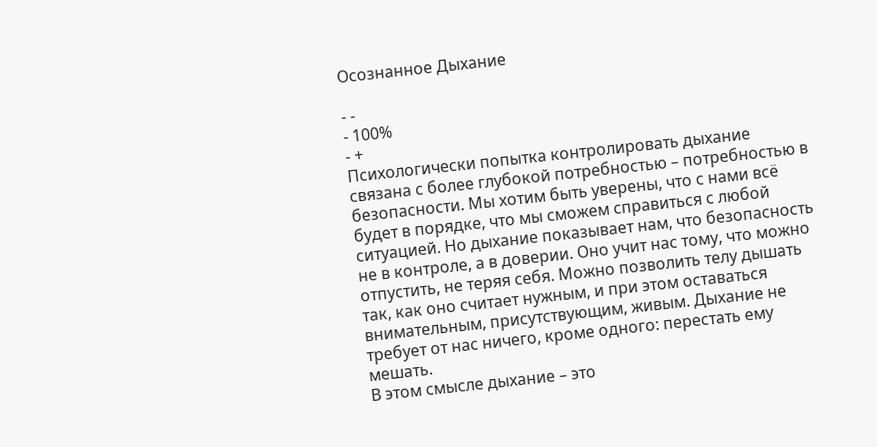Осознанное Дыхание

- -
- 100%
- +
Психологически попытка контролировать дыхание связана с более глубокой потребностью – потребностью в безопасности. Мы хотим быть уверены, что с нами всё будет в порядке, что мы сможем справиться с любой ситуацией. Но дыхание показывает нам, что безопасность не в контроле, а в доверии. Оно учит нас тому, что можно отпустить, не теряя себя. Можно позволить телу дышать так, как оно считает нужным, и при этом оставаться внимательным, присутствующим, живым. Дыхание не требует от нас ничего, кроме одного: перестать ему мешать.
В этом смысле дыхание – это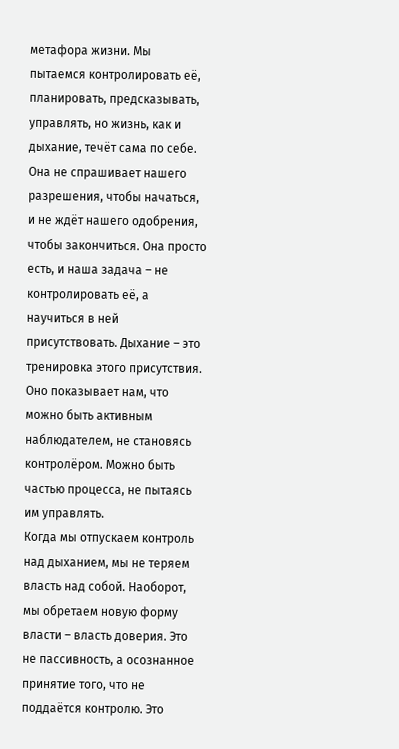метафора жизни. Мы пытаемся контролировать её, планировать, предсказывать, управлять, но жизнь, как и дыхание, течёт сама по себе. Она не спрашивает нашего разрешения, чтобы начаться, и не ждёт нашего одобрения, чтобы закончиться. Она просто есть, и наша задача – не контролировать её, а научиться в ней присутствовать. Дыхание – это тренировка этого присутствия. Оно показывает нам, что можно быть активным наблюдателем, не становясь контролёром. Можно быть частью процесса, не пытаясь им управлять.
Когда мы отпускаем контроль над дыханием, мы не теряем власть над собой. Наоборот, мы обретаем новую форму власти – власть доверия. Это не пассивность, а осознанное принятие того, что не поддаётся контролю. Это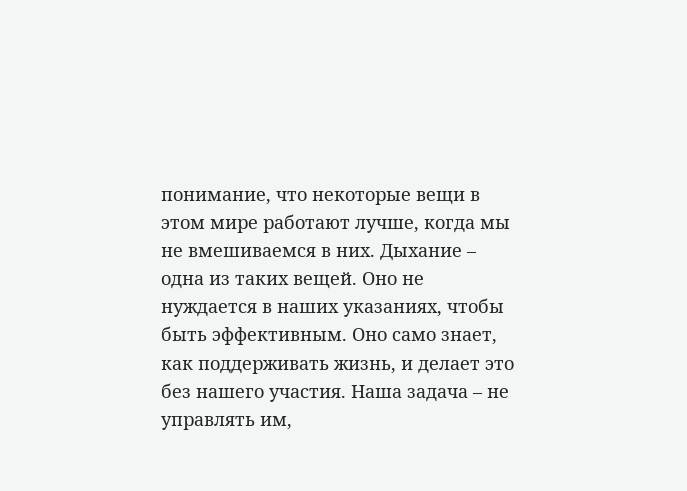понимание, что некоторые вещи в этом мире работают лучше, когда мы не вмешиваемся в них. Дыхание – одна из таких вещей. Оно не нуждается в наших указаниях, чтобы быть эффективным. Оно само знает, как поддерживать жизнь, и делает это без нашего участия. Наша задача – не управлять им,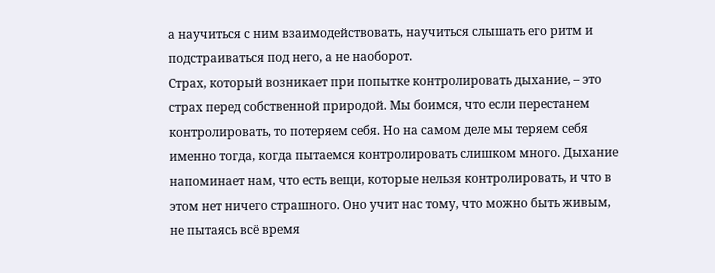а научиться с ним взаимодействовать, научиться слышать его ритм и подстраиваться под него, а не наоборот.
Страх, который возникает при попытке контролировать дыхание, – это страх перед собственной природой. Мы боимся, что если перестанем контролировать, то потеряем себя. Но на самом деле мы теряем себя именно тогда, когда пытаемся контролировать слишком много. Дыхание напоминает нам, что есть вещи, которые нельзя контролировать, и что в этом нет ничего страшного. Оно учит нас тому, что можно быть живым, не пытаясь всё время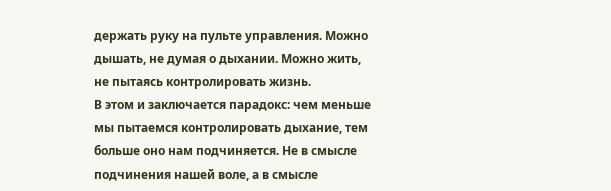держать руку на пульте управления. Можно дышать, не думая о дыхании. Можно жить, не пытаясь контролировать жизнь.
В этом и заключается парадокс: чем меньше мы пытаемся контролировать дыхание, тем больше оно нам подчиняется. Не в смысле подчинения нашей воле, а в смысле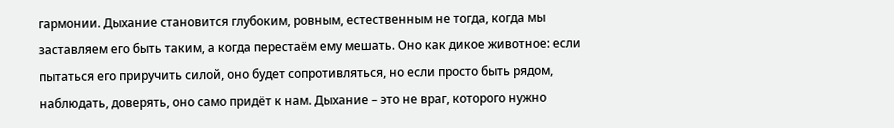гармонии. Дыхание становится глубоким, ровным, естественным не тогда, когда мы заставляем его быть таким, а когда перестаём ему мешать. Оно как дикое животное: если пытаться его приручить силой, оно будет сопротивляться, но если просто быть рядом, наблюдать, доверять, оно само придёт к нам. Дыхание – это не враг, которого нужно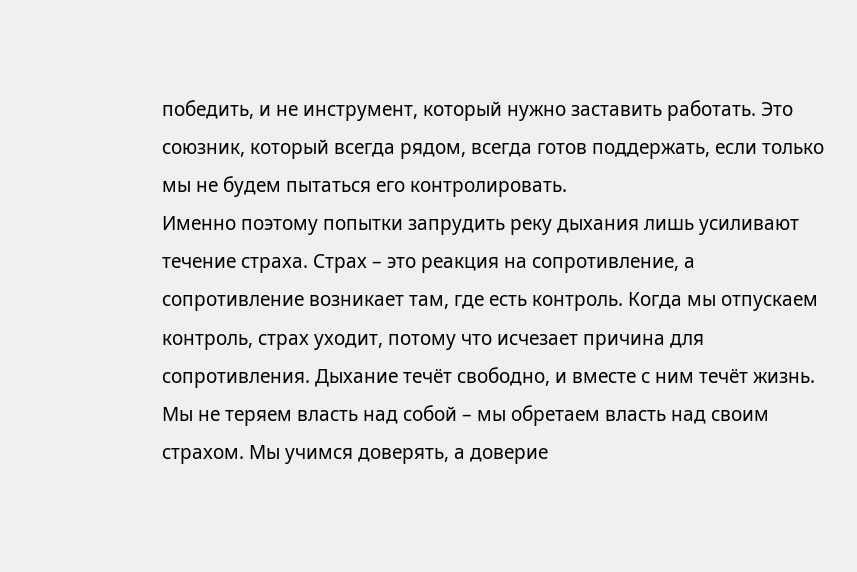победить, и не инструмент, который нужно заставить работать. Это союзник, который всегда рядом, всегда готов поддержать, если только мы не будем пытаться его контролировать.
Именно поэтому попытки запрудить реку дыхания лишь усиливают течение страха. Страх – это реакция на сопротивление, а сопротивление возникает там, где есть контроль. Когда мы отпускаем контроль, страх уходит, потому что исчезает причина для сопротивления. Дыхание течёт свободно, и вместе с ним течёт жизнь. Мы не теряем власть над собой – мы обретаем власть над своим страхом. Мы учимся доверять, а доверие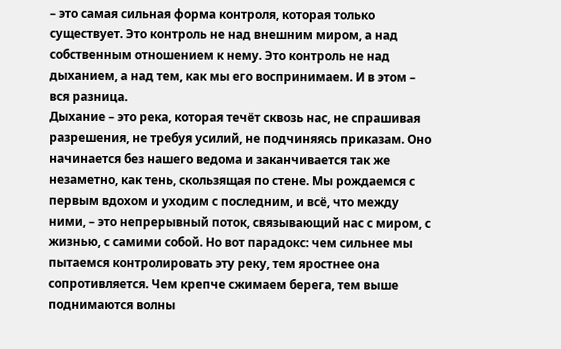– это самая сильная форма контроля, которая только существует. Это контроль не над внешним миром, а над собственным отношением к нему. Это контроль не над дыханием, а над тем, как мы его воспринимаем. И в этом – вся разница.
Дыхание – это река, которая течёт сквозь нас, не спрашивая разрешения, не требуя усилий, не подчиняясь приказам. Оно начинается без нашего ведома и заканчивается так же незаметно, как тень, скользящая по стене. Мы рождаемся с первым вдохом и уходим с последним, и всё, что между ними, – это непрерывный поток, связывающий нас с миром, с жизнью, с самими собой. Но вот парадокс: чем сильнее мы пытаемся контролировать эту реку, тем яростнее она сопротивляется. Чем крепче сжимаем берега, тем выше поднимаются волны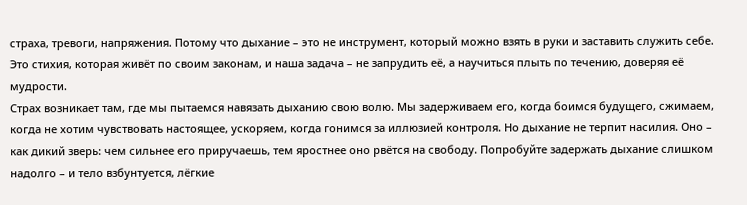страха, тревоги, напряжения. Потому что дыхание – это не инструмент, который можно взять в руки и заставить служить себе. Это стихия, которая живёт по своим законам, и наша задача – не запрудить её, а научиться плыть по течению, доверяя её мудрости.
Страх возникает там, где мы пытаемся навязать дыханию свою волю. Мы задерживаем его, когда боимся будущего, сжимаем, когда не хотим чувствовать настоящее, ускоряем, когда гонимся за иллюзией контроля. Но дыхание не терпит насилия. Оно – как дикий зверь: чем сильнее его приручаешь, тем яростнее оно рвётся на свободу. Попробуйте задержать дыхание слишком надолго – и тело взбунтуется, лёгкие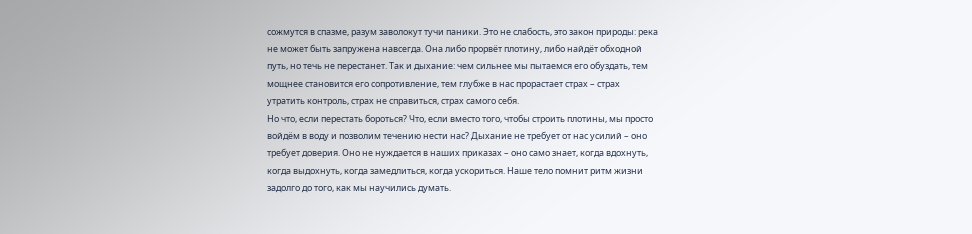сожмутся в спазме, разум заволокут тучи паники. Это не слабость, это закон природы: река не может быть запружена навсегда. Она либо прорвёт плотину, либо найдёт обходной путь, но течь не перестанет. Так и дыхание: чем сильнее мы пытаемся его обуздать, тем мощнее становится его сопротивление, тем глубже в нас прорастает страх – страх утратить контроль, страх не справиться, страх самого себя.
Но что, если перестать бороться? Что, если вместо того, чтобы строить плотины, мы просто войдём в воду и позволим течению нести нас? Дыхание не требует от нас усилий – оно требует доверия. Оно не нуждается в наших приказах – оно само знает, когда вдохнуть, когда выдохнуть, когда замедлиться, когда ускориться. Наше тело помнит ритм жизни задолго до того, как мы научились думать.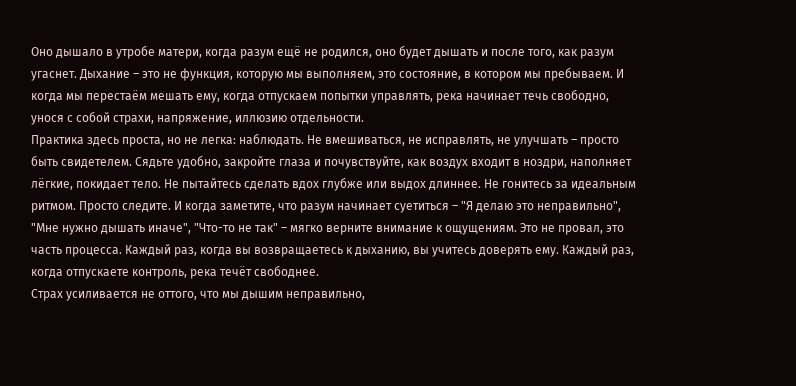Оно дышало в утробе матери, когда разум ещё не родился, оно будет дышать и после того, как разум угаснет. Дыхание – это не функция, которую мы выполняем, это состояние, в котором мы пребываем. И когда мы перестаём мешать ему, когда отпускаем попытки управлять, река начинает течь свободно, унося с собой страхи, напряжение, иллюзию отдельности.
Практика здесь проста, но не легка: наблюдать. Не вмешиваться, не исправлять, не улучшать – просто быть свидетелем. Сядьте удобно, закройте глаза и почувствуйте, как воздух входит в ноздри, наполняет лёгкие, покидает тело. Не пытайтесь сделать вдох глубже или выдох длиннее. Не гонитесь за идеальным ритмом. Просто следите. И когда заметите, что разум начинает суетиться – "Я делаю это неправильно", "Мне нужно дышать иначе", "Что-то не так" – мягко верните внимание к ощущениям. Это не провал, это часть процесса. Каждый раз, когда вы возвращаетесь к дыханию, вы учитесь доверять ему. Каждый раз, когда отпускаете контроль, река течёт свободнее.
Страх усиливается не оттого, что мы дышим неправильно,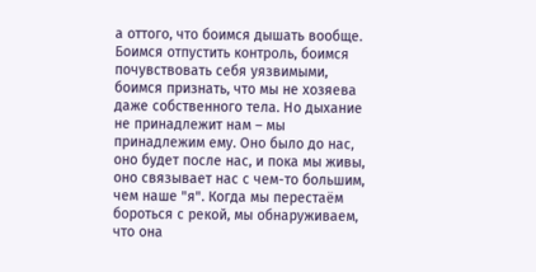а оттого, что боимся дышать вообще. Боимся отпустить контроль, боимся почувствовать себя уязвимыми, боимся признать, что мы не хозяева даже собственного тела. Но дыхание не принадлежит нам – мы принадлежим ему. Оно было до нас, оно будет после нас, и пока мы живы, оно связывает нас с чем-то большим, чем наше "я". Когда мы перестаём бороться с рекой, мы обнаруживаем, что она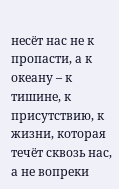несёт нас не к пропасти, а к океану – к тишине, к присутствию, к жизни, которая течёт сквозь нас, а не вопреки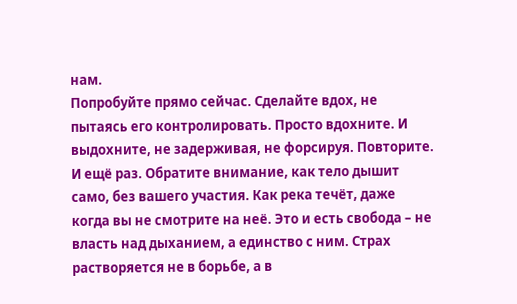нам.
Попробуйте прямо сейчас. Сделайте вдох, не пытаясь его контролировать. Просто вдохните. И выдохните, не задерживая, не форсируя. Повторите. И ещё раз. Обратите внимание, как тело дышит само, без вашего участия. Как река течёт, даже когда вы не смотрите на неё. Это и есть свобода – не власть над дыханием, а единство с ним. Страх растворяется не в борьбе, а в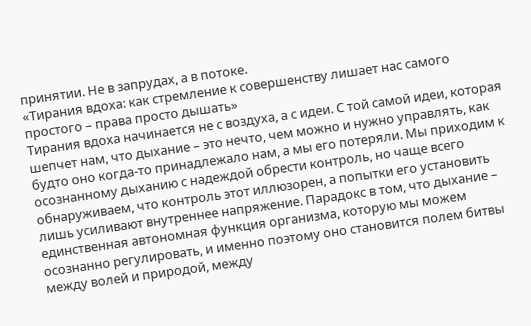принятии. Не в запрудах, а в потоке.
«Тирания вдоха: как стремление к совершенству лишает нас самого простого – права просто дышать»
Тирания вдоха начинается не с воздуха, а с идеи. С той самой идеи, которая шепчет нам, что дыхание – это нечто, чем можно и нужно управлять, как будто оно когда-то принадлежало нам, а мы его потеряли. Мы приходим к осознанному дыханию с надеждой обрести контроль, но чаще всего обнаруживаем, что контроль этот иллюзорен, а попытки его установить лишь усиливают внутреннее напряжение. Парадокс в том, что дыхание – единственная автономная функция организма, которую мы можем осознанно регулировать, и именно поэтому оно становится полем битвы между волей и природой, между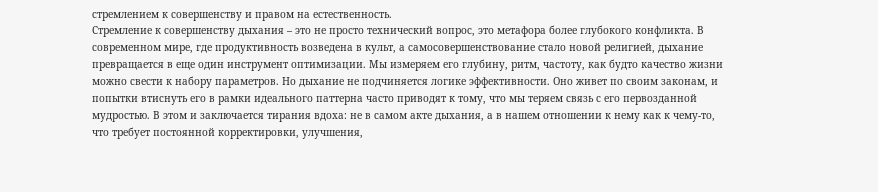стремлением к совершенству и правом на естественность.
Стремление к совершенству дыхания – это не просто технический вопрос, это метафора более глубокого конфликта. В современном мире, где продуктивность возведена в культ, а самосовершенствование стало новой религией, дыхание превращается в еще один инструмент оптимизации. Мы измеряем его глубину, ритм, частоту, как будто качество жизни можно свести к набору параметров. Но дыхание не подчиняется логике эффективности. Оно живет по своим законам, и попытки втиснуть его в рамки идеального паттерна часто приводят к тому, что мы теряем связь с его первозданной мудростью. В этом и заключается тирания вдоха: не в самом акте дыхания, а в нашем отношении к нему как к чему-то, что требует постоянной корректировки, улучшения,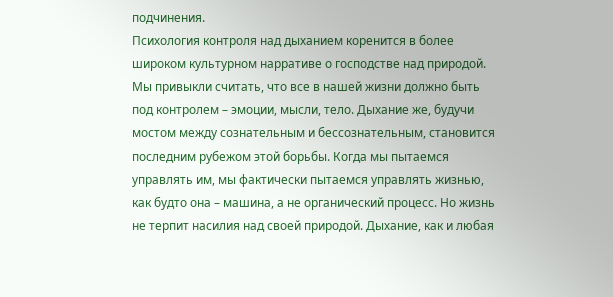подчинения.
Психология контроля над дыханием коренится в более широком культурном нарративе о господстве над природой. Мы привыкли считать, что все в нашей жизни должно быть под контролем – эмоции, мысли, тело. Дыхание же, будучи мостом между сознательным и бессознательным, становится последним рубежом этой борьбы. Когда мы пытаемся управлять им, мы фактически пытаемся управлять жизнью, как будто она – машина, а не органический процесс. Но жизнь не терпит насилия над своей природой. Дыхание, как и любая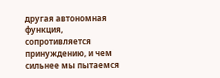другая автономная функция, сопротивляется принуждению, и чем сильнее мы пытаемся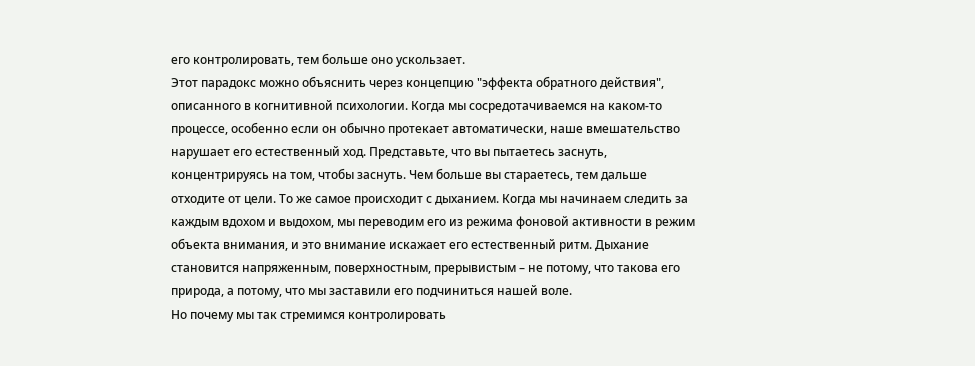его контролировать, тем больше оно ускользает.
Этот парадокс можно объяснить через концепцию "эффекта обратного действия", описанного в когнитивной психологии. Когда мы сосредотачиваемся на каком-то процессе, особенно если он обычно протекает автоматически, наше вмешательство нарушает его естественный ход. Представьте, что вы пытаетесь заснуть, концентрируясь на том, чтобы заснуть. Чем больше вы стараетесь, тем дальше отходите от цели. То же самое происходит с дыханием. Когда мы начинаем следить за каждым вдохом и выдохом, мы переводим его из режима фоновой активности в режим объекта внимания, и это внимание искажает его естественный ритм. Дыхание становится напряженным, поверхностным, прерывистым – не потому, что такова его природа, а потому, что мы заставили его подчиниться нашей воле.
Но почему мы так стремимся контролировать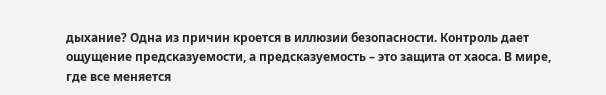дыхание? Одна из причин кроется в иллюзии безопасности. Контроль дает ощущение предсказуемости, а предсказуемость – это защита от хаоса. В мире, где все меняется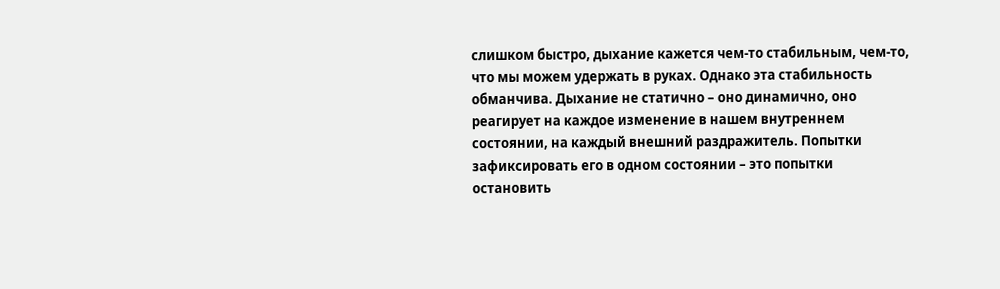слишком быстро, дыхание кажется чем-то стабильным, чем-то, что мы можем удержать в руках. Однако эта стабильность обманчива. Дыхание не статично – оно динамично, оно реагирует на каждое изменение в нашем внутреннем состоянии, на каждый внешний раздражитель. Попытки зафиксировать его в одном состоянии – это попытки остановить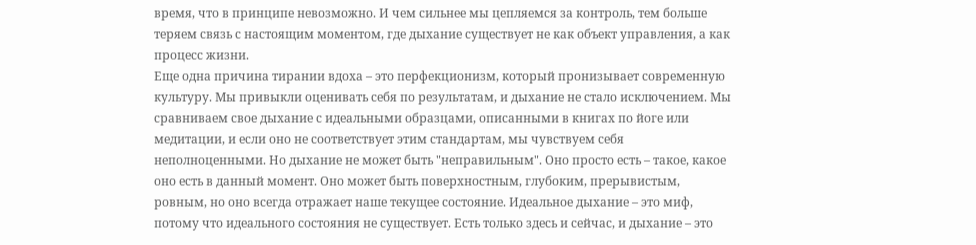время, что в принципе невозможно. И чем сильнее мы цепляемся за контроль, тем больше теряем связь с настоящим моментом, где дыхание существует не как объект управления, а как процесс жизни.
Еще одна причина тирании вдоха – это перфекционизм, который пронизывает современную культуру. Мы привыкли оценивать себя по результатам, и дыхание не стало исключением. Мы сравниваем свое дыхание с идеальными образцами, описанными в книгах по йоге или медитации, и если оно не соответствует этим стандартам, мы чувствуем себя неполноценными. Но дыхание не может быть "неправильным". Оно просто есть – такое, какое оно есть в данный момент. Оно может быть поверхностным, глубоким, прерывистым, ровным, но оно всегда отражает наше текущее состояние. Идеальное дыхание – это миф, потому что идеального состояния не существует. Есть только здесь и сейчас, и дыхание – это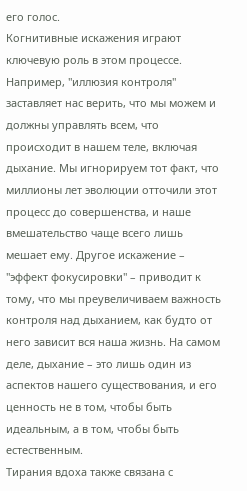его голос.
Когнитивные искажения играют ключевую роль в этом процессе. Например, "иллюзия контроля" заставляет нас верить, что мы можем и должны управлять всем, что происходит в нашем теле, включая дыхание. Мы игнорируем тот факт, что миллионы лет эволюции отточили этот процесс до совершенства, и наше вмешательство чаще всего лишь мешает ему. Другое искажение – "эффект фокусировки" – приводит к тому, что мы преувеличиваем важность контроля над дыханием, как будто от него зависит вся наша жизнь. На самом деле, дыхание – это лишь один из аспектов нашего существования, и его ценность не в том, чтобы быть идеальным, а в том, чтобы быть естественным.
Тирания вдоха также связана с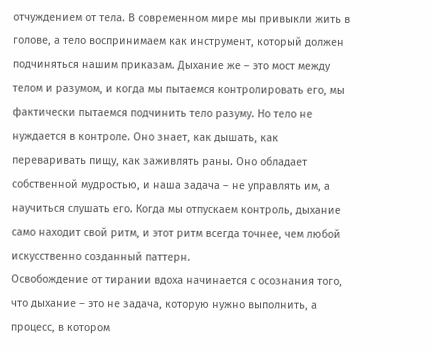отчуждением от тела. В современном мире мы привыкли жить в голове, а тело воспринимаем как инструмент, который должен подчиняться нашим приказам. Дыхание же – это мост между телом и разумом, и когда мы пытаемся контролировать его, мы фактически пытаемся подчинить тело разуму. Но тело не нуждается в контроле. Оно знает, как дышать, как переваривать пищу, как заживлять раны. Оно обладает собственной мудростью, и наша задача – не управлять им, а научиться слушать его. Когда мы отпускаем контроль, дыхание само находит свой ритм, и этот ритм всегда точнее, чем любой искусственно созданный паттерн.
Освобождение от тирании вдоха начинается с осознания того, что дыхание – это не задача, которую нужно выполнить, а процесс, в котором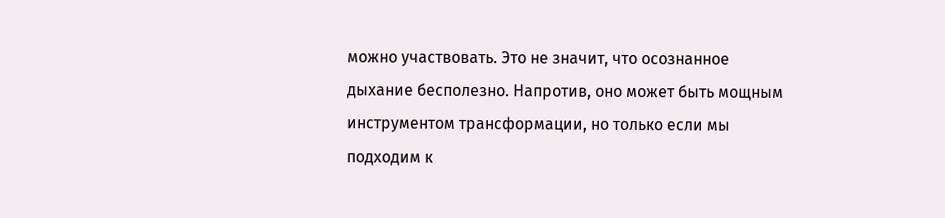можно участвовать. Это не значит, что осознанное дыхание бесполезно. Напротив, оно может быть мощным инструментом трансформации, но только если мы подходим к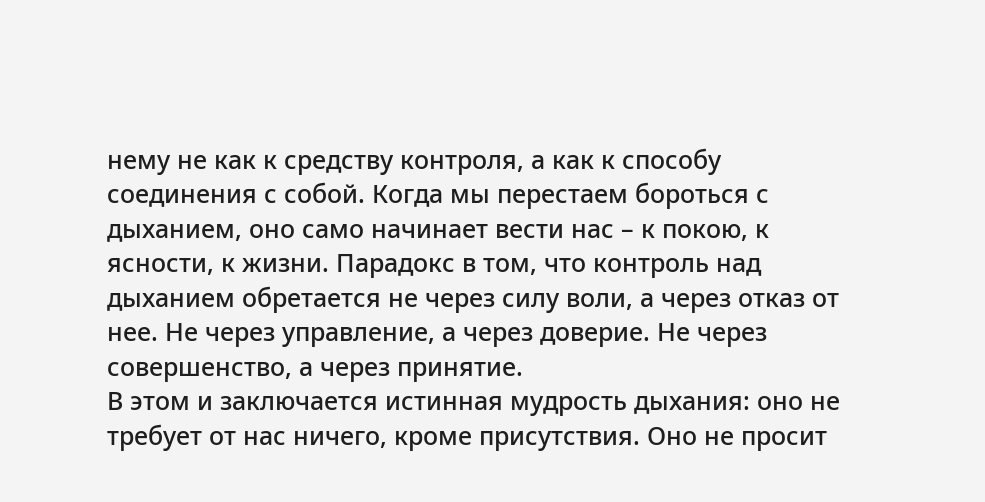нему не как к средству контроля, а как к способу соединения с собой. Когда мы перестаем бороться с дыханием, оно само начинает вести нас – к покою, к ясности, к жизни. Парадокс в том, что контроль над дыханием обретается не через силу воли, а через отказ от нее. Не через управление, а через доверие. Не через совершенство, а через принятие.
В этом и заключается истинная мудрость дыхания: оно не требует от нас ничего, кроме присутствия. Оно не просит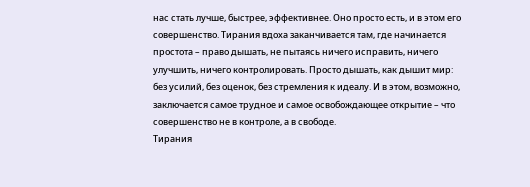нас стать лучше, быстрее, эффективнее. Оно просто есть, и в этом его совершенство. Тирания вдоха заканчивается там, где начинается простота – право дышать, не пытаясь ничего исправить, ничего улучшить, ничего контролировать. Просто дышать, как дышит мир: без усилий, без оценок, без стремления к идеалу. И в этом, возможно, заключается самое трудное и самое освобождающее открытие – что совершенство не в контроле, а в свободе.
Тирания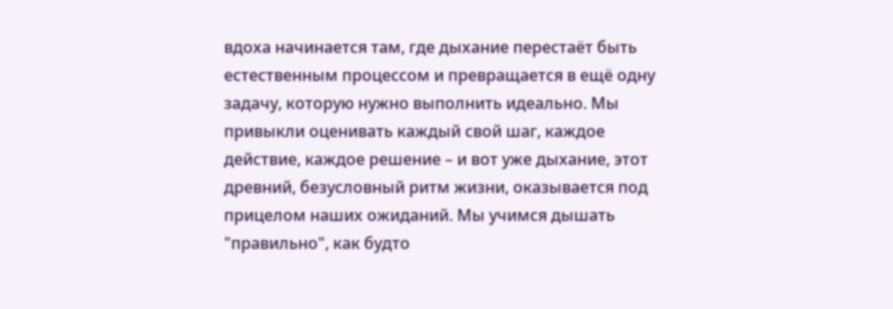вдоха начинается там, где дыхание перестаёт быть естественным процессом и превращается в ещё одну задачу, которую нужно выполнить идеально. Мы привыкли оценивать каждый свой шаг, каждое действие, каждое решение – и вот уже дыхание, этот древний, безусловный ритм жизни, оказывается под прицелом наших ожиданий. Мы учимся дышать "правильно", как будто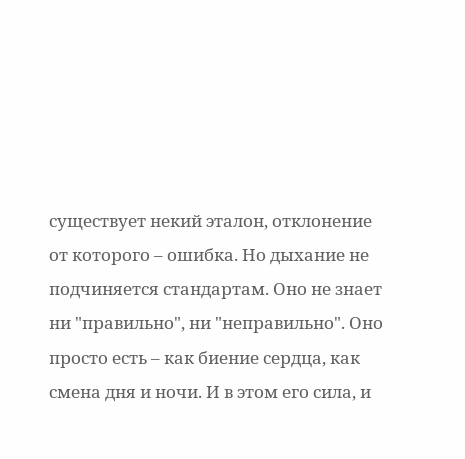существует некий эталон, отклонение от которого – ошибка. Но дыхание не подчиняется стандартам. Оно не знает ни "правильно", ни "неправильно". Оно просто есть – как биение сердца, как смена дня и ночи. И в этом его сила, и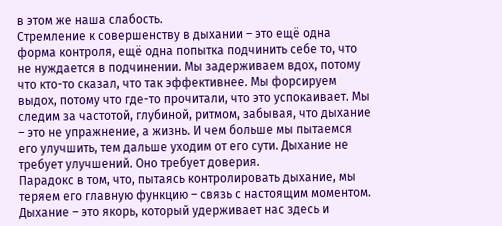в этом же наша слабость.
Стремление к совершенству в дыхании – это ещё одна форма контроля, ещё одна попытка подчинить себе то, что не нуждается в подчинении. Мы задерживаем вдох, потому что кто-то сказал, что так эффективнее. Мы форсируем выдох, потому что где-то прочитали, что это успокаивает. Мы следим за частотой, глубиной, ритмом, забывая, что дыхание – это не упражнение, а жизнь. И чем больше мы пытаемся его улучшить, тем дальше уходим от его сути. Дыхание не требует улучшений. Оно требует доверия.
Парадокс в том, что, пытаясь контролировать дыхание, мы теряем его главную функцию – связь с настоящим моментом. Дыхание – это якорь, который удерживает нас здесь и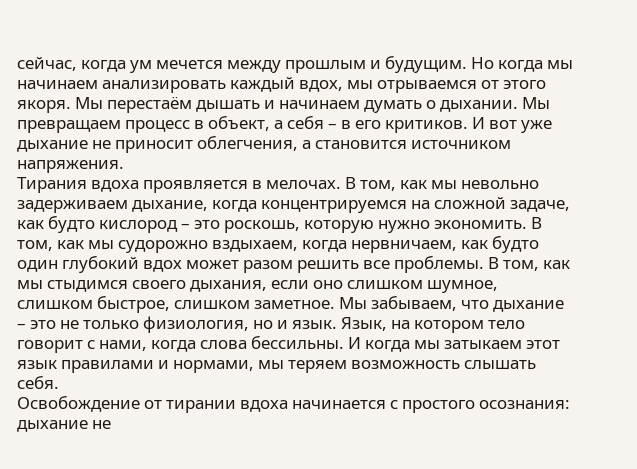сейчас, когда ум мечется между прошлым и будущим. Но когда мы начинаем анализировать каждый вдох, мы отрываемся от этого якоря. Мы перестаём дышать и начинаем думать о дыхании. Мы превращаем процесс в объект, а себя – в его критиков. И вот уже дыхание не приносит облегчения, а становится источником напряжения.
Тирания вдоха проявляется в мелочах. В том, как мы невольно задерживаем дыхание, когда концентрируемся на сложной задаче, как будто кислород – это роскошь, которую нужно экономить. В том, как мы судорожно вздыхаем, когда нервничаем, как будто один глубокий вдох может разом решить все проблемы. В том, как мы стыдимся своего дыхания, если оно слишком шумное, слишком быстрое, слишком заметное. Мы забываем, что дыхание – это не только физиология, но и язык. Язык, на котором тело говорит с нами, когда слова бессильны. И когда мы затыкаем этот язык правилами и нормами, мы теряем возможность слышать себя.
Освобождение от тирании вдоха начинается с простого осознания: дыхание не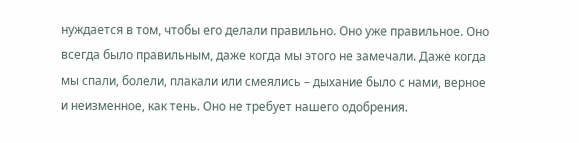нуждается в том, чтобы его делали правильно. Оно уже правильное. Оно всегда было правильным, даже когда мы этого не замечали. Даже когда мы спали, болели, плакали или смеялись – дыхание было с нами, верное и неизменное, как тень. Оно не требует нашего одобрения.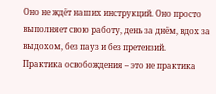Оно не ждёт наших инструкций. Оно просто выполняет свою работу, день за днём, вдох за выдохом, без пауз и без претензий.
Практика освобождения – это не практика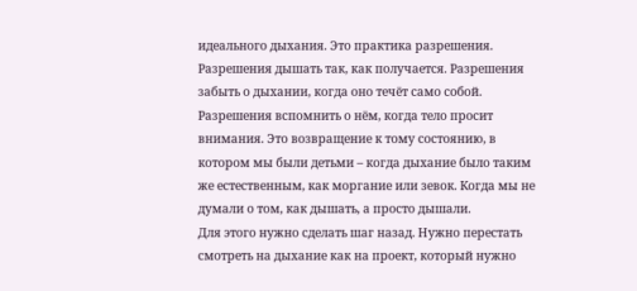идеального дыхания. Это практика разрешения. Разрешения дышать так, как получается. Разрешения забыть о дыхании, когда оно течёт само собой. Разрешения вспомнить о нём, когда тело просит внимания. Это возвращение к тому состоянию, в котором мы были детьми – когда дыхание было таким же естественным, как моргание или зевок. Когда мы не думали о том, как дышать, а просто дышали.
Для этого нужно сделать шаг назад. Нужно перестать смотреть на дыхание как на проект, который нужно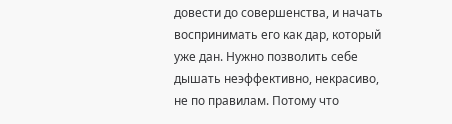довести до совершенства, и начать воспринимать его как дар, который уже дан. Нужно позволить себе дышать неэффективно, некрасиво, не по правилам. Потому что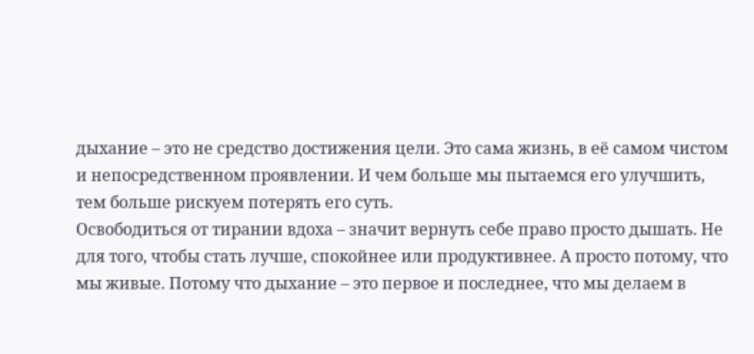дыхание – это не средство достижения цели. Это сама жизнь, в её самом чистом и непосредственном проявлении. И чем больше мы пытаемся его улучшить, тем больше рискуем потерять его суть.
Освободиться от тирании вдоха – значит вернуть себе право просто дышать. Не для того, чтобы стать лучше, спокойнее или продуктивнее. А просто потому, что мы живые. Потому что дыхание – это первое и последнее, что мы делаем в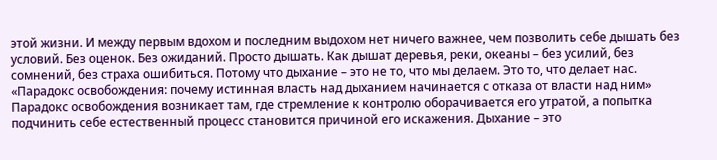этой жизни. И между первым вдохом и последним выдохом нет ничего важнее, чем позволить себе дышать без условий. Без оценок. Без ожиданий. Просто дышать. Как дышат деревья, реки, океаны – без усилий, без сомнений, без страха ошибиться. Потому что дыхание – это не то, что мы делаем. Это то, что делает нас.
«Парадокс освобождения: почему истинная власть над дыханием начинается с отказа от власти над ним»
Парадокс освобождения возникает там, где стремление к контролю оборачивается его утратой, а попытка подчинить себе естественный процесс становится причиной его искажения. Дыхание – это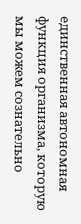единственная автономная функция организма, которую мы можем сознательно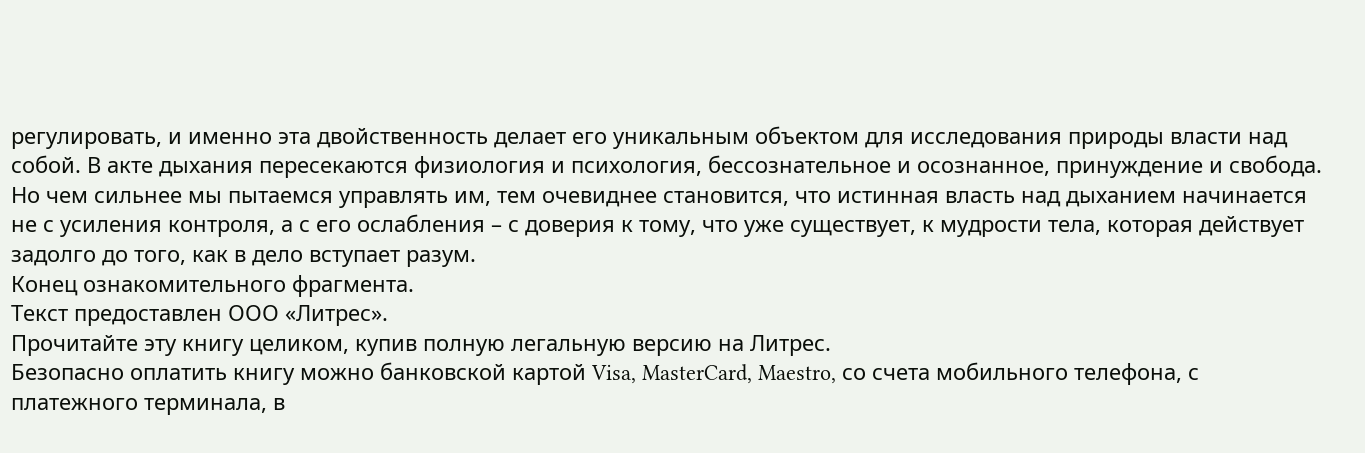регулировать, и именно эта двойственность делает его уникальным объектом для исследования природы власти над собой. В акте дыхания пересекаются физиология и психология, бессознательное и осознанное, принуждение и свобода. Но чем сильнее мы пытаемся управлять им, тем очевиднее становится, что истинная власть над дыханием начинается не с усиления контроля, а с его ослабления – с доверия к тому, что уже существует, к мудрости тела, которая действует задолго до того, как в дело вступает разум.
Конец ознакомительного фрагмента.
Текст предоставлен ООО «Литрес».
Прочитайте эту книгу целиком, купив полную легальную версию на Литрес.
Безопасно оплатить книгу можно банковской картой Visa, MasterCard, Maestro, со счета мобильного телефона, с платежного терминала, в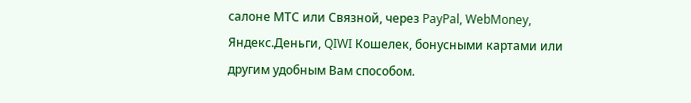салоне МТС или Связной, через PayPal, WebMoney, Яндекс.Деньги, QIWI Кошелек, бонусными картами или другим удобным Вам способом.